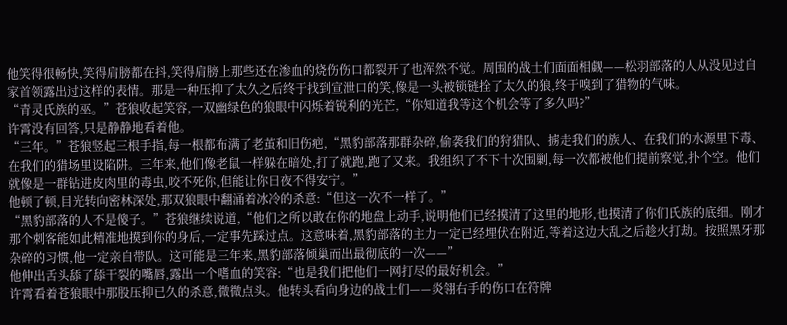他笑得很畅快,笑得肩膀都在抖,笑得肩膀上那些还在渗血的烧伤伤口都裂开了也浑然不觉。周围的战士们面面相觑——松羽部落的人从没见过自家首领露出过这样的表情。那是一种压抑了太久之后终于找到宣泄口的笑,像是一头被锁链拴了太久的狼,终于嗅到了猎物的气味。
“青灵氏族的巫。”苍狼收起笑容,一双幽绿色的狼眼中闪烁着锐利的光芒,“你知道我等这个机会等了多久吗?”
许霄没有回答,只是静静地看着他。
“三年。”苍狼竖起三根手指,每一根都布满了老茧和旧伤疤,“黑豹部落那群杂碎,偷袭我们的狩猎队、掳走我们的族人、在我们的水源里下毒、在我们的猎场里设陷阱。三年来,他们像老鼠一样躲在暗处,打了就跑,跑了又来。我组织了不下十次围剿,每一次都被他们提前察觉,扑个空。他们就像是一群钻进皮肉里的毒虫,咬不死你,但能让你日夜不得安宁。”
他顿了顿,目光转向密林深处,那双狼眼中翻涌着冰冷的杀意:“但这一次不一样了。”
“黑豹部落的人不是傻子。”苍狼继续说道,“他们之所以敢在你的地盘上动手,说明他们已经摸清了这里的地形,也摸清了你们氏族的底细。刚才那个刺客能如此精准地摸到你的身后,一定事先踩过点。这意味着,黑豹部落的主力一定已经埋伏在附近,等着这边大乱之后趁火打劫。按照黑牙那杂碎的习惯,他一定亲自带队。这可能是三年来,黑豹部落倾巢而出最彻底的一次——”
他伸出舌头舔了舔干裂的嘴唇,露出一个嗜血的笑容:“也是我们把他们一网打尽的最好机会。”
许霄看着苍狼眼中那股压抑已久的杀意,微微点头。他转头看向身边的战士们——炎翎右手的伤口在符牌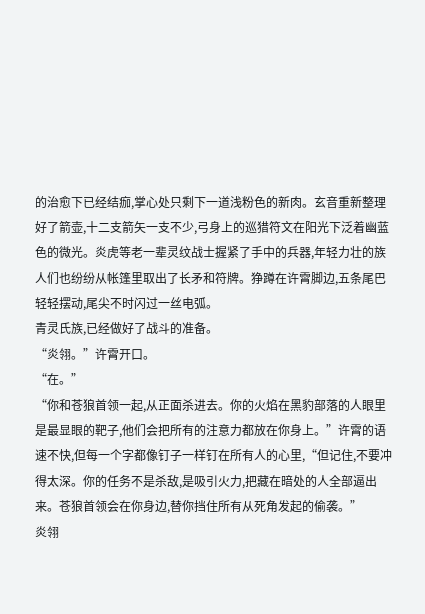的治愈下已经结痂,掌心处只剩下一道浅粉色的新肉。玄音重新整理好了箭壶,十二支箭矢一支不少,弓身上的巡猎符文在阳光下泛着幽蓝色的微光。炎虎等老一辈灵纹战士握紧了手中的兵器,年轻力壮的族人们也纷纷从帐篷里取出了长矛和符牌。狰蹲在许霄脚边,五条尾巴轻轻摆动,尾尖不时闪过一丝电弧。
青灵氏族,已经做好了战斗的准备。
“炎翎。”许霄开口。
“在。”
“你和苍狼首领一起,从正面杀进去。你的火焰在黑豹部落的人眼里是最显眼的靶子,他们会把所有的注意力都放在你身上。”许霄的语速不快,但每一个字都像钉子一样钉在所有人的心里,“但记住,不要冲得太深。你的任务不是杀敌,是吸引火力,把藏在暗处的人全部逼出来。苍狼首领会在你身边,替你挡住所有从死角发起的偷袭。”
炎翎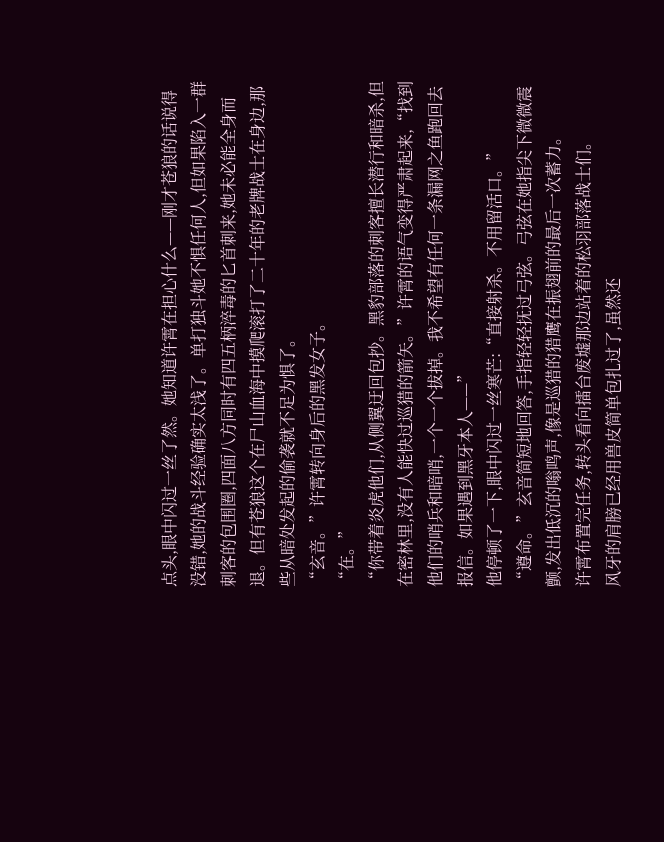点头,眼中闪过一丝了然。她知道许霄在担心什么——刚才苍狼的话说得没错,她的战斗经验确实太浅了。单打独斗她不惧任何人,但如果陷入一群刺客的包围圈,四面八方同时有四五柄淬毒的匕首刺来,她未必能全身而退。但有苍狼这个在尸山血海中摸爬滚打了二十年的老牌战士在身边,那些从暗处发起的偷袭就不足为惧了。
“玄音。”许霄转向身后的黑发女子。
“在。”
“你带着炎虎他们,从侧翼迂回包抄。黑豹部落的刺客擅长潜行和暗杀,但在密林里,没有人能快过巡猎的箭矢。”许霄的语气变得严肃起来,“找到他们的哨兵和暗哨,一个一个拔掉。我不希望有任何一条漏网之鱼跑回去报信。如果遇到黑牙本人——”
他停顿了一下,眼中闪过一丝寒芒:“直接射杀。不用留活口。”
“遵命。”玄音简短地回答,手指轻轻抚过弓弦。弓弦在她指尖下微微震颤,发出低沉的嗡鸣声,像是巡猎的猎鹰在振翅前的最后一次蓄力。
许霄布置完任务,转头看向擂台废墟那边站着的松羽部落战士们。
风牙的肩膀已经用兽皮简单包扎过了,虽然还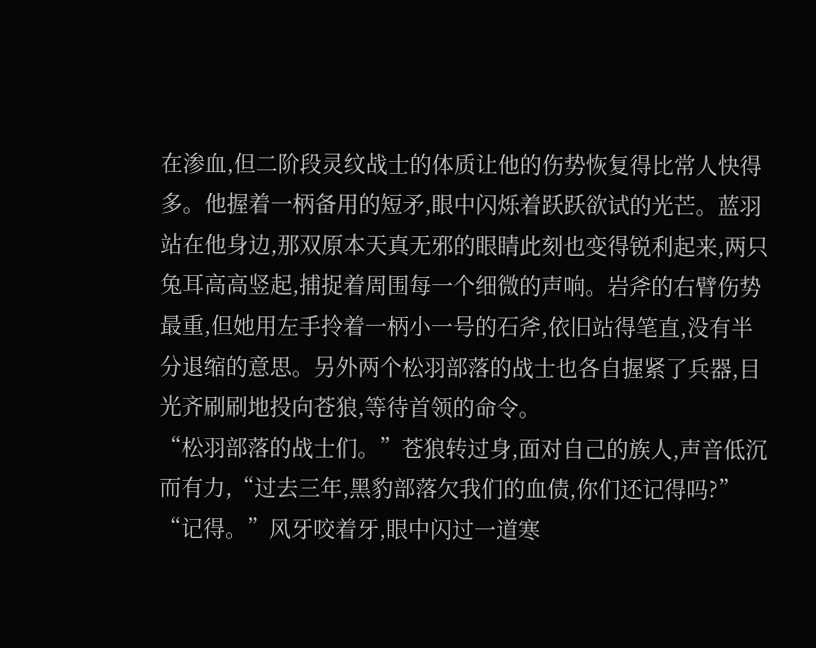在渗血,但二阶段灵纹战士的体质让他的伤势恢复得比常人快得多。他握着一柄备用的短矛,眼中闪烁着跃跃欲试的光芒。蓝羽站在他身边,那双原本天真无邪的眼睛此刻也变得锐利起来,两只兔耳高高竖起,捕捉着周围每一个细微的声响。岩斧的右臂伤势最重,但她用左手拎着一柄小一号的石斧,依旧站得笔直,没有半分退缩的意思。另外两个松羽部落的战士也各自握紧了兵器,目光齐刷刷地投向苍狼,等待首领的命令。
“松羽部落的战士们。”苍狼转过身,面对自己的族人,声音低沉而有力,“过去三年,黑豹部落欠我们的血债,你们还记得吗?”
“记得。”风牙咬着牙,眼中闪过一道寒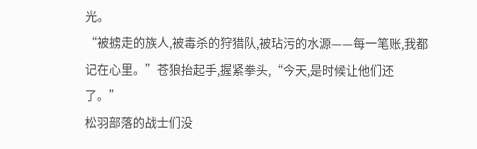光。
“被掳走的族人,被毒杀的狩猎队,被玷污的水源——每一笔账,我都记在心里。”苍狼抬起手,握紧拳头,“今天,是时候让他们还了。”
松羽部落的战士们没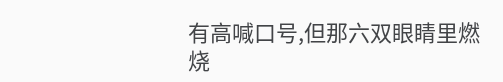有高喊口号,但那六双眼睛里燃烧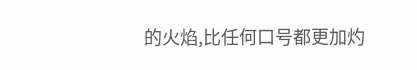的火焰,比任何口号都更加灼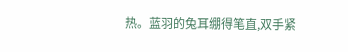热。蓝羽的兔耳绷得笔直,双手紧